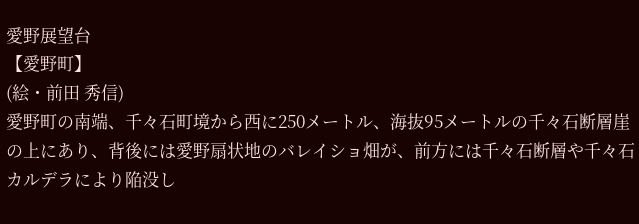愛野展望台
【愛野町】
(絵・前田 秀信)
愛野町の南端、千々石町境から西に250メートル、海抜95メートルの千々石断層崖の上にあり、背後には愛野扇状地のバレイショ畑が、前方には千々石断層や千々石カルデラにより陥没し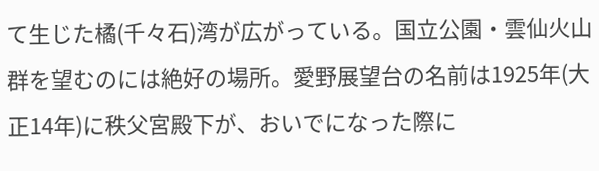て生じた橘(千々石)湾が広がっている。国立公園・雲仙火山群を望むのには絶好の場所。愛野展望台の名前は1925年(大正14年)に秩父宮殿下が、おいでになった際に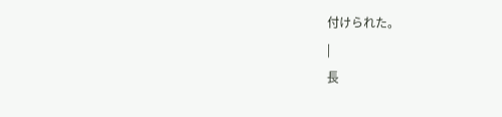付けられた。
|
長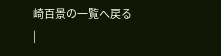崎百景の一覧へ戻る
|